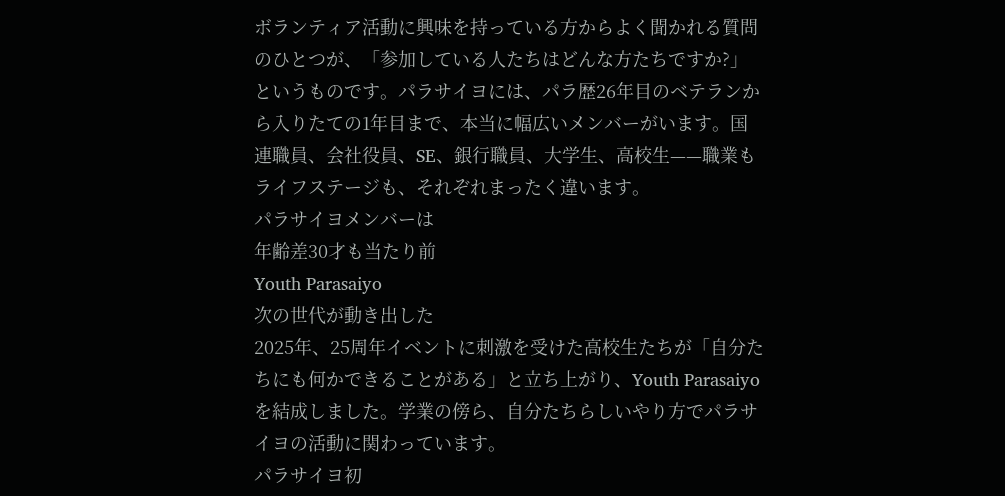ボランティア活動に興味を持っている方からよく聞かれる質問のひとつが、「参加している人たちはどんな方たちですか?」というものです。パラサイヨには、パラ歴26年目のベテランから入りたての1年目まで、本当に幅広いメンバーがいます。国連職員、会社役員、SE、銀行職員、大学生、高校生——職業もライフステージも、それぞれまったく違います。
パラサイヨメンバーは
年齢差30才も当たり前
Youth Parasaiyo
次の世代が動き出した
2025年、25周年イベントに刺激を受けた高校生たちが「自分たちにも何かできることがある」と立ち上がり、Youth Parasaiyoを結成しました。学業の傍ら、自分たちらしいやり方でパラサイヨの活動に関わっています。
パラサイヨ初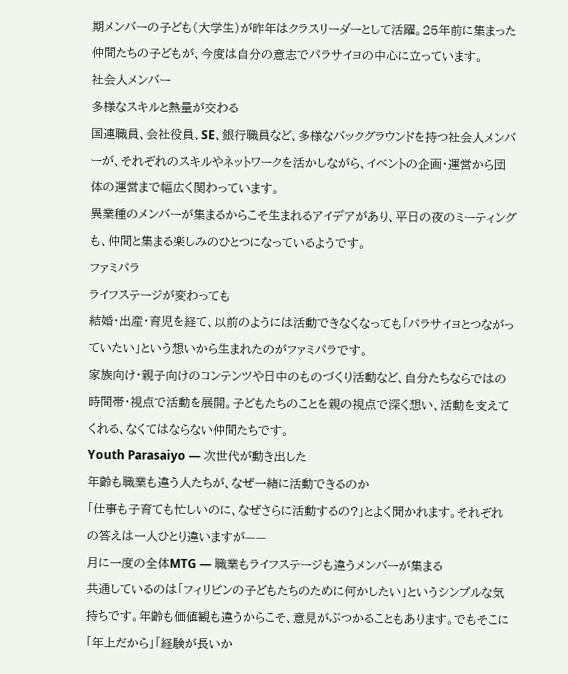期メンバーの子ども(大学生)が昨年はクラスリーダーとして活躍。25年前に集まった仲間たちの子どもが、今度は自分の意志でパラサイヨの中心に立っています。
社会人メンバー
多様なスキルと熱量が交わる
国連職員、会社役員、SE、銀行職員など、多様なバックグラウンドを持つ社会人メンバーが、それぞれのスキルやネットワークを活かしながら、イベントの企画・運営から団体の運営まで幅広く関わっています。
異業種のメンバーが集まるからこそ生まれるアイデアがあり、平日の夜のミーティングも、仲間と集まる楽しみのひとつになっているようです。
ファミパラ
ライフステージが変わっても
結婚・出産・育児を経て、以前のようには活動できなくなっても「パラサイヨとつながっていたい」という想いから生まれたのがファミパラです。
家族向け・親子向けのコンテンツや日中のものづくり活動など、自分たちならではの時間帯・視点で活動を展開。子どもたちのことを親の視点で深く想い、活動を支えてくれる、なくてはならない仲間たちです。
Youth Parasaiyo — 次世代が動き出した
年齢も職業も違う人たちが、なぜ一緒に活動できるのか
「仕事も子育ても忙しいのに、なぜさらに活動するの?」とよく聞かれます。それぞれの答えは一人ひとり違いますが——
月に一度の全体MTG — 職業もライフステージも違うメンバーが集まる
共通しているのは「フィリピンの子どもたちのために何かしたい」というシンプルな気持ちです。年齢も価値観も違うからこそ、意見がぶつかることもあります。でもそこに「年上だから」「経験が長いか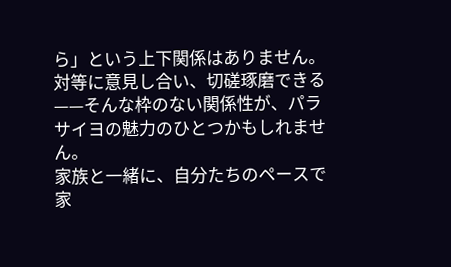ら」という上下関係はありません。対等に意見し合い、切磋琢磨できる——そんな枠のない関係性が、パラサイヨの魅力のひとつかもしれません。
家族と一緒に、自分たちのペースで
家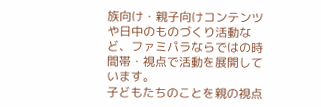族向け・親子向けコンテンツや日中のものづくり活動など、ファミパラならではの時間帯・視点で活動を展開しています。
子どもたちのことを親の視点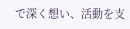で深く想い、活動を支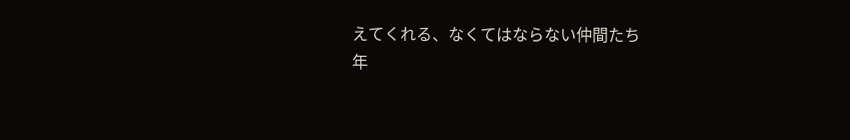えてくれる、なくてはならない仲間たち
年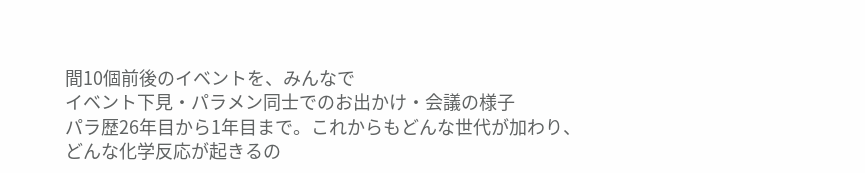間10個前後のイベントを、みんなで
イベント下見・パラメン同士でのお出かけ・会議の様子
パラ歴26年目から1年目まで。これからもどんな世代が加わり、どんな化学反応が起きるの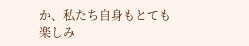か、私たち自身もとても楽しみ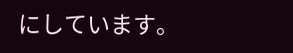にしています。